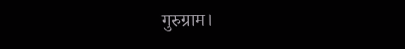गुरुग्राम।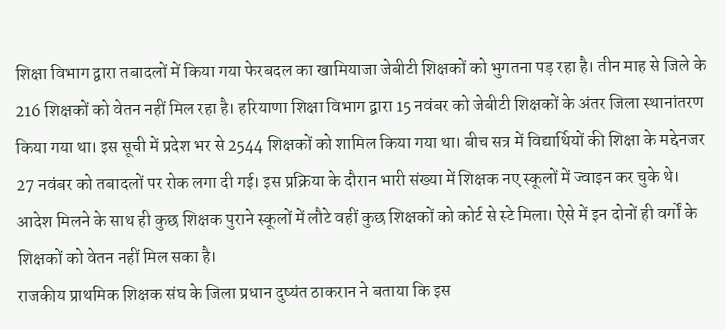शिक्षा विभाग द्वारा तबादलों में किया गया फेरबदल का खामियाजा जेबीटी शिक्षकों को भुगतना पड़ रहा है। तीन माह से जिले के 216 शिक्षकों को वेतन नहीं मिल रहा है। हरियाणा शिक्षा विभाग द्वारा 15 नवंबर को जेबीटी शिक्षकों के अंतर जिला स्थानांतरण किया गया था। इस सूची में प्रदेश भर से 2544 शिक्षकों को शामिल किया गया था। बीच सत्र में विद्यार्थियों की शिक्षा के मद्देनजर 27 नवंबर को तबादलों पर रोक लगा दी गई। इस प्रक्रिया के दौरान भारी संख्या में शिक्षक नए स्कूलों में ज्वाइन कर चुके थे। आदेश मिलने के साथ ही कुछ शिक्षक पुराने स्कूलों में लौटे वहीं कुछ शिक्षकों को कोर्ट से स्टे मिला। ऐसे में इन दोनों ही वर्गों के शिक्षकों को वेतन नहीं मिल सका है।
राजकीय प्राथमिक शिक्षक संघ के जिला प्रधान दुष्यंत ठाकरान ने बताया कि इस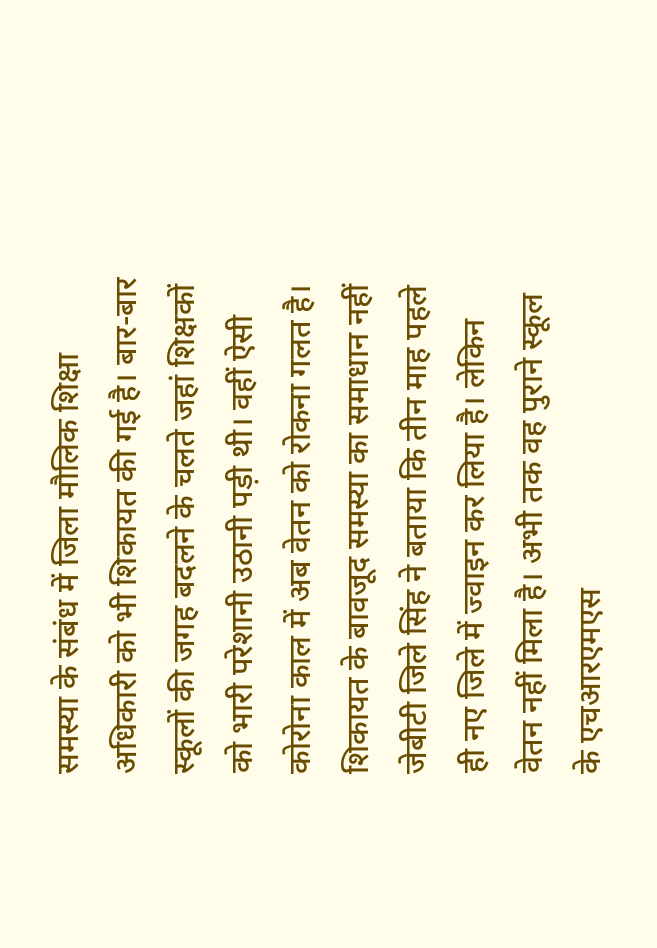समस्या के संबंध में जिला मौलिक शिक्षा अधिकारी को भी शिकायत की गई है। बार-बार स्कूलों की जगह बदलने के चलते जहां शिक्षकों को भारी परेशानी उठानी पड़ी थी। वहीं ऐसी कोरोना काल में अब वेतन को रोकना गलत है।
शिकायत के बावजूद समस्या का समाधान नहीं
जेबीटी जिले सिंह ने बताया कि तीन माह पहले ही नए जिले में ज्वाइन कर लिया है। लेकिन वेतन नहीं मिला है। अभी तक वह पुराने स्कूल के एचआरएमएस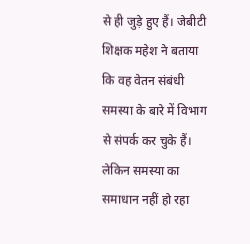से ही जुड़े हुए हैं। जेबीटी शिक्षक महेश ने बताया कि वह वेतन संबंधी समस्या के बारे में विभाग से संपर्क कर चुके हैं। लेकिन समस्या का समाधान नहीं हो रहा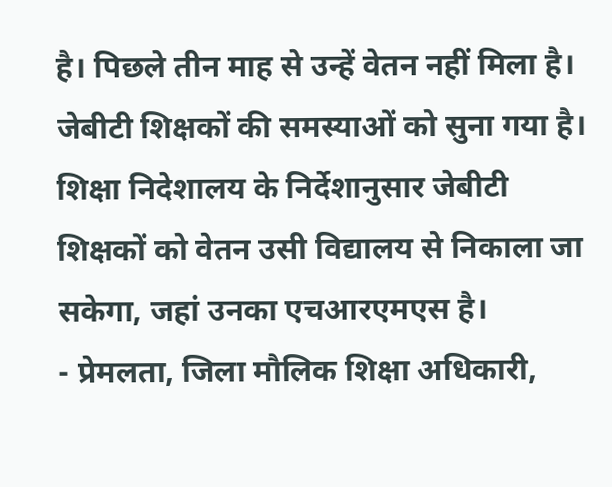है। पिछले तीन माह से उन्हें वेतन नहीं मिला है।
जेबीटी शिक्षकों की समस्याओं को सुना गया है। शिक्षा निदेशालय के निर्देशानुसार जेबीटी शिक्षकों को वेतन उसी विद्यालय से निकाला जा सकेगा, जहां उनका एचआरएमएस है।
- प्रेमलता, जिला मौलिक शिक्षा अधिकारी,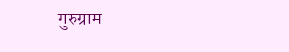गुरुग्राम